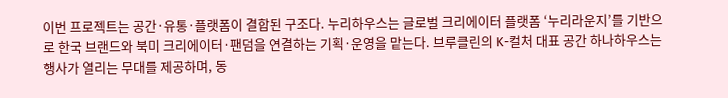이번 프로젝트는 공간·유통·플랫폼이 결합된 구조다. 누리하우스는 글로벌 크리에이터 플랫폼 ‘누리라운지’를 기반으로 한국 브랜드와 북미 크리에이터·팬덤을 연결하는 기획·운영을 맡는다. 브루클린의 K-컬처 대표 공간 하나하우스는 행사가 열리는 무대를 제공하며, 동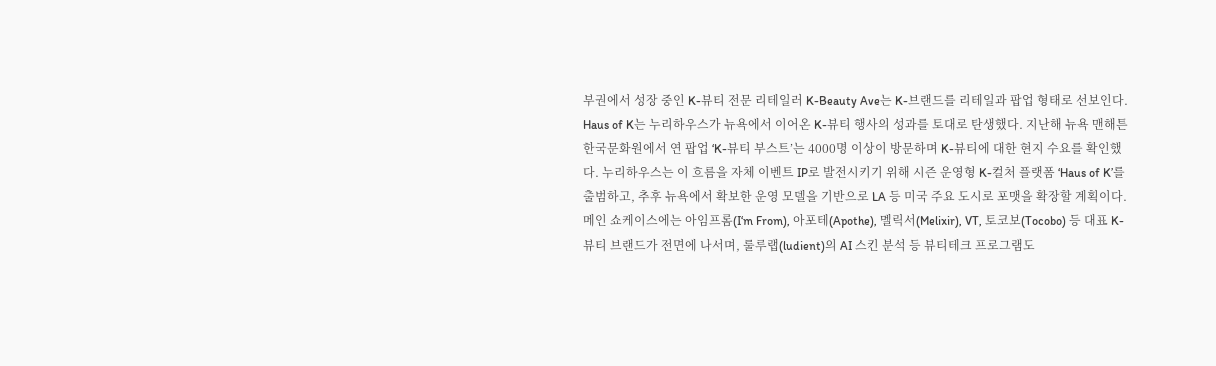부권에서 성장 중인 K-뷰티 전문 리테일러 K-Beauty Ave는 K-브랜드를 리테일과 팝업 형태로 선보인다.
Haus of K는 누리하우스가 뉴욕에서 이어온 K-뷰티 행사의 성과를 토대로 탄생했다. 지난해 뉴욕 맨해튼 한국문화원에서 연 팝업 ‘K-뷰티 부스트’는 4000명 이상이 방문하며 K-뷰티에 대한 현지 수요를 확인했다. 누리하우스는 이 흐름을 자체 이벤트 IP로 발전시키기 위해 시즌 운영형 K-컬처 플랫폼 ‘Haus of K’를 출범하고, 추후 뉴욕에서 확보한 운영 모델을 기반으로 LA 등 미국 주요 도시로 포맷을 확장할 계획이다.
메인 쇼케이스에는 아임프롬(I‘m From), 아포테(Apothe), 멜릭서(Melixir), VT, 토코보(Tocobo) 등 대표 K-뷰티 브랜드가 전면에 나서며, 룰루랩(ludient)의 AI 스킨 분석 등 뷰티테크 프로그램도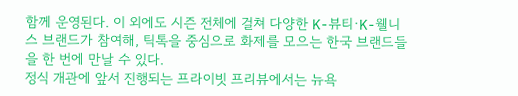함께 운영된다. 이 외에도 시즌 전체에 걸쳐 다양한 K-뷰티·K-웰니스 브랜드가 참여해, 틱톡을 중심으로 화제를 모으는 한국 브랜드들을 한 번에 만날 수 있다.
정식 개관에 앞서 진행되는 프라이빗 프리뷰에서는 뉴욕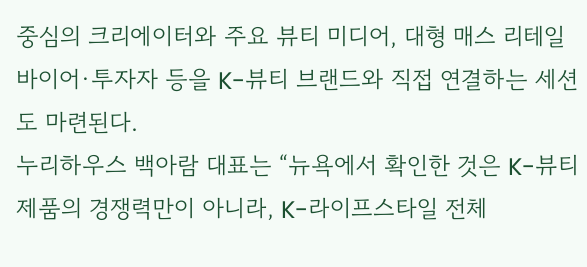중심의 크리에이터와 주요 뷰티 미디어, 대형 매스 리테일 바이어·투자자 등을 K-뷰티 브랜드와 직접 연결하는 세션도 마련된다.
누리하우스 백아람 대표는 “뉴욕에서 확인한 것은 K-뷰티 제품의 경쟁력만이 아니라, K-라이프스타일 전체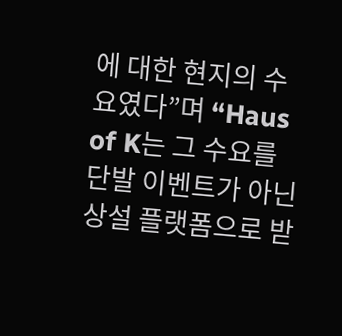에 대한 현지의 수요였다”며 “Haus of K는 그 수요를 단발 이벤트가 아닌 상설 플랫폼으로 받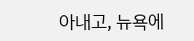아내고, 뉴욕에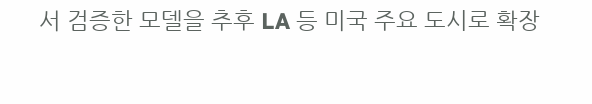서 검증한 모델을 추후 LA 등 미국 주요 도시로 확장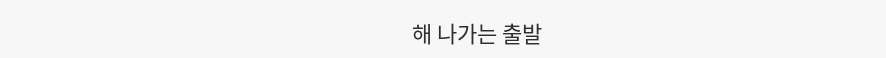해 나가는 출발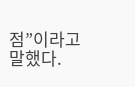점”이라고 말했다.